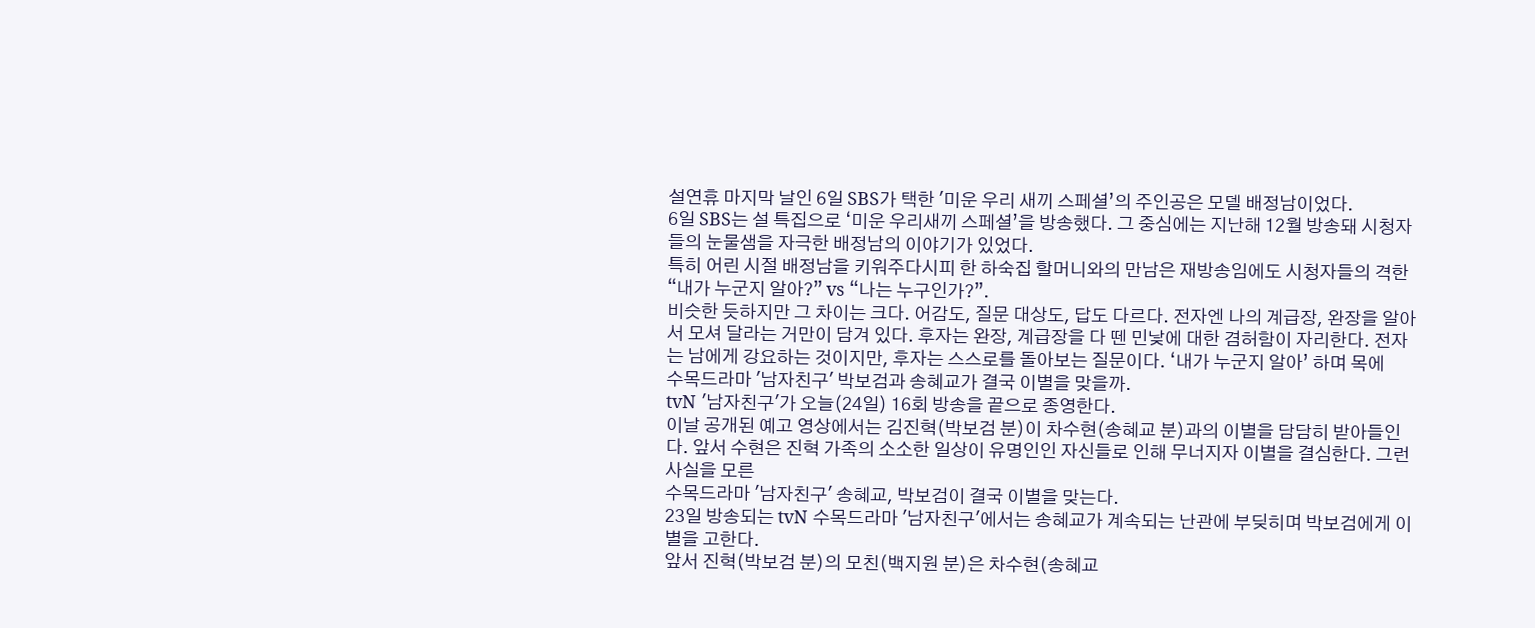설연휴 마지막 날인 6일 SBS가 택한 '미운 우리 새끼 스페셜’의 주인공은 모델 배정남이었다.
6일 SBS는 설 특집으로 ‘미운 우리새끼 스페셜’을 방송했다. 그 중심에는 지난해 12월 방송돼 시청자들의 눈물샘을 자극한 배정남의 이야기가 있었다.
특히 어린 시절 배정남을 키워주다시피 한 하숙집 할머니와의 만남은 재방송임에도 시청자들의 격한
“내가 누군지 알아?” vs “나는 누구인가?”.
비슷한 듯하지만 그 차이는 크다. 어감도, 질문 대상도, 답도 다르다. 전자엔 나의 계급장, 완장을 알아서 모셔 달라는 거만이 담겨 있다. 후자는 완장, 계급장을 다 뗀 민낯에 대한 겸허함이 자리한다. 전자는 남에게 강요하는 것이지만, 후자는 스스로를 돌아보는 질문이다. ‘내가 누군지 알아’ 하며 목에
수목드라마 '남자친구' 박보검과 송혜교가 결국 이별을 맞을까.
tvN '남자친구'가 오늘(24일) 16회 방송을 끝으로 종영한다.
이날 공개된 예고 영상에서는 김진혁(박보검 분)이 차수현(송혜교 분)과의 이별을 담담히 받아들인다. 앞서 수현은 진혁 가족의 소소한 일상이 유명인인 자신들로 인해 무너지자 이별을 결심한다. 그런 사실을 모른
수목드라마 '남자친구' 송혜교, 박보검이 결국 이별을 맞는다.
23일 방송되는 tvN 수목드라마 '남자친구'에서는 송혜교가 계속되는 난관에 부딪히며 박보검에게 이별을 고한다.
앞서 진혁(박보검 분)의 모친(백지원 분)은 차수현(송혜교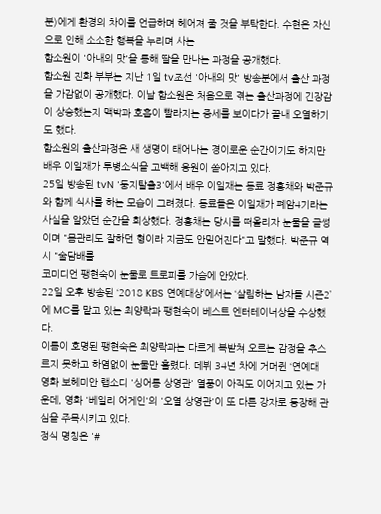분)에게 환경의 차이를 언급하며 헤어져 줄 것을 부탁한다. 수현은 자신으로 인해 소소한 행복을 누리며 사는
함소원이 '아내의 맛'을 통해 딸을 만나는 과정을 공개했다.
함소원 진화 부부는 지난 1일 tv조선 '아내의 맛' 방송분에서 출산 과정을 가감없이 공개했다. 이날 함소원은 처음으로 겪는 출산과정에 긴장감이 상승했는지 맥박과 호흡이 빨라지는 증세를 보이다가 끝내 오열하기도 했다.
함소원의 출산과정은 새 생명이 태어나는 경이로운 순간이기도 하지만
배우 이일재가 투병소식을 고백해 응원이 쏟아지고 있다.
25일 방송된 tvN '둥지탈출3'에서 배우 이일재는 동료 정흥채와 박준규와 함께 식사를 하는 모습이 그려졌다. 동료들은 이일재가 폐암4기라는 사실을 알았던 순간을 회상했다. 정흥채는 당시를 떠올리자 눈물을 글썽이며 "몸관리도 잘하던 형이라 지금도 안믿어진다"고 말했다. 박준규 역시 "술담배를
코미디언 팽현숙이 눈물로 트로피를 가슴에 안았다.
22일 오후 방송된 ‘2018 KBS 연예대상’에서는 ‘살림하는 남자들 시즌2’에 MC를 맡고 있는 최양락과 팽현숙이 베스트 엔터테이너상을 수상했다.
이름이 호명된 팽현숙은 최양락과는 다르게 복받쳐 오르는 감정을 추스르지 못하고 하염없이 눈물만 흘렸다. 데뷔 34년 차에 거머쥔 ‘연예대
영화 보헤미안 랩소디 '싱어롱 상영관' 열풍이 아직도 이어지고 있는 가운데, 영화 '베일리 어게인'의 '오열 상영관'이 또 다른 강자로 등장해 관심을 주목시키고 있다.
정식 명칭은 '#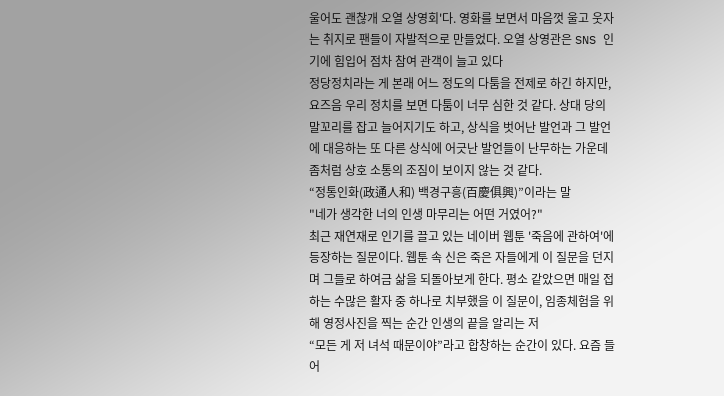울어도 괜찮개 오열 상영회'다. 영화를 보면서 마음껏 울고 웃자는 취지로 팬들이 자발적으로 만들었다. 오열 상영관은 SNS 인기에 힘입어 점차 참여 관객이 늘고 있다
정당정치라는 게 본래 어느 정도의 다툼을 전제로 하긴 하지만, 요즈음 우리 정치를 보면 다툼이 너무 심한 것 같다. 상대 당의 말꼬리를 잡고 늘어지기도 하고, 상식을 벗어난 발언과 그 발언에 대응하는 또 다른 상식에 어긋난 발언들이 난무하는 가운데 좀처럼 상호 소통의 조짐이 보이지 않는 것 같다.
“정통인화(政通人和) 백경구흥(百慶俱興)”이라는 말
"네가 생각한 너의 인생 마무리는 어떤 거였어?"
최근 재연재로 인기를 끌고 있는 네이버 웹툰 '죽음에 관하여'에 등장하는 질문이다. 웹툰 속 신은 죽은 자들에게 이 질문을 던지며 그들로 하여금 삶을 되돌아보게 한다. 평소 같았으면 매일 접하는 수많은 활자 중 하나로 치부했을 이 질문이, 임종체험을 위해 영정사진을 찍는 순간 인생의 끝을 알리는 저
“모든 게 저 녀석 때문이야”라고 합창하는 순간이 있다. 요즘 들어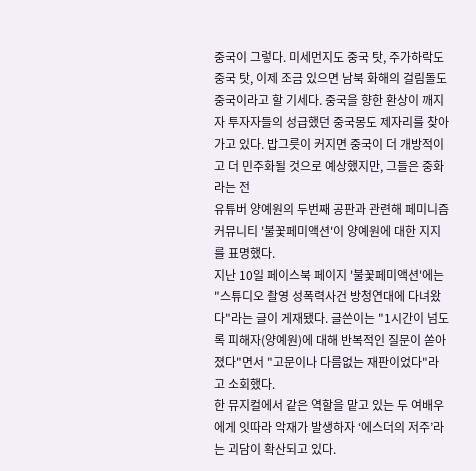중국이 그렇다. 미세먼지도 중국 탓, 주가하락도 중국 탓, 이제 조금 있으면 남북 화해의 걸림돌도 중국이라고 할 기세다. 중국을 향한 환상이 깨지자 투자자들의 성급했던 중국몽도 제자리를 찾아가고 있다. 밥그릇이 커지면 중국이 더 개방적이고 더 민주화될 것으로 예상했지만, 그들은 중화라는 전
유튜버 양예원의 두번째 공판과 관련해 페미니즘 커뮤니티 '불꽃페미액션'이 양예원에 대한 지지를 표명했다.
지난 10일 페이스북 페이지 '불꽃페미액션'에는 "스튜디오 촬영 성폭력사건 방청연대에 다녀왔다"라는 글이 게재됐다. 글쓴이는 "1시간이 넘도록 피해자(양예원)에 대해 반복적인 질문이 쏟아졌다"면서 "고문이나 다름없는 재판이었다"라고 소회했다.
한 뮤지컬에서 같은 역할을 맡고 있는 두 여배우에게 잇따라 악재가 발생하자 ‘에스더의 저주’라는 괴담이 확산되고 있다.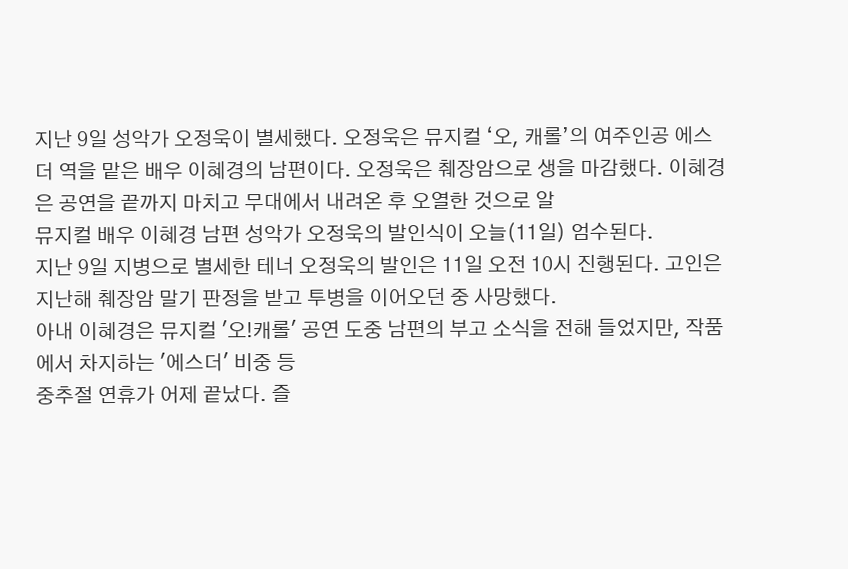지난 9일 성악가 오정욱이 별세했다. 오정욱은 뮤지컬 ‘오, 캐롤’의 여주인공 에스더 역을 맡은 배우 이혜경의 남편이다. 오정욱은 췌장암으로 생을 마감했다. 이혜경은 공연을 끝까지 마치고 무대에서 내려온 후 오열한 것으로 알
뮤지컬 배우 이혜경 남편 성악가 오정욱의 발인식이 오늘(11일) 엄수된다.
지난 9일 지병으로 별세한 테너 오정욱의 발인은 11일 오전 10시 진행된다. 고인은 지난해 췌장암 말기 판정을 받고 투병을 이어오던 중 사망했다.
아내 이혜경은 뮤지컬 '오!캐롤' 공연 도중 남편의 부고 소식을 전해 들었지만, 작품에서 차지하는 '에스더' 비중 등
중추절 연휴가 어제 끝났다. 즐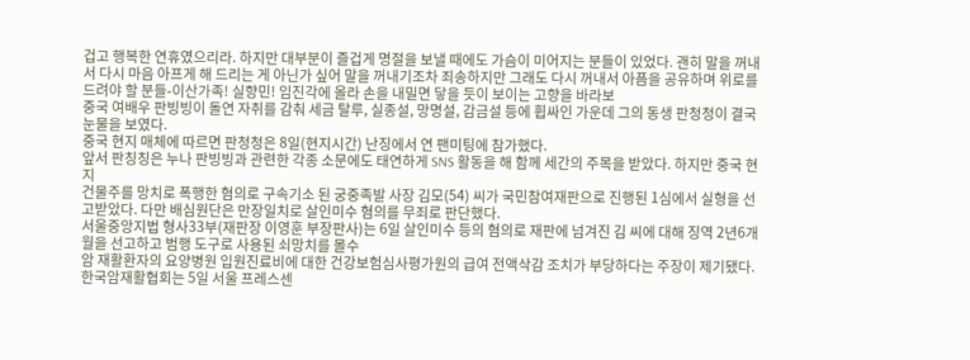겁고 행복한 연휴였으리라. 하지만 대부분이 즐겁게 명절을 보낼 때에도 가슴이 미어지는 분들이 있었다. 괜히 말을 꺼내서 다시 마음 아프게 해 드리는 게 아닌가 싶어 말을 꺼내기조차 죄송하지만 그래도 다시 꺼내서 아픔을 공유하며 위로를 드려야 할 분들-이산가족! 실향민! 임진각에 올라 손을 내밀면 닿을 듯이 보이는 고향을 바라보
중국 여배우 판빙빙이 돌연 자취를 감춰 세금 탈루, 실종설, 망명설, 감금설 등에 휩싸인 가운데 그의 동생 판청청이 결국 눈물을 보였다.
중국 현지 매체에 따르면 판청청은 8일(현지시간) 난징에서 연 팬미팅에 참가했다.
앞서 판칭칭은 누나 판빙빙과 관련한 각종 소문에도 태연하게 SNS 활동을 해 함께 세간의 주목을 받았다. 하지만 중국 현지
건물주를 망치로 폭행한 혐의로 구속기소 된 궁중족발 사장 김모(54) 씨가 국민참여재판으로 진행된 1심에서 실형을 선고받았다. 다만 배심원단은 만장일치로 살인미수 혐의를 무죄로 판단했다.
서울중앙지법 형사33부(재판장 이영훈 부장판사)는 6일 살인미수 등의 혐의로 재판에 넘겨진 김 씨에 대해 징역 2년6개월을 선고하고 범행 도구로 사용된 쇠망치를 몰수
암 재활환자의 요양병원 입원진료비에 대한 건강보험심사평가원의 급여 전액삭감 조치가 부당하다는 주장이 제기됐다.
한국암재활협회는 5일 서울 프레스센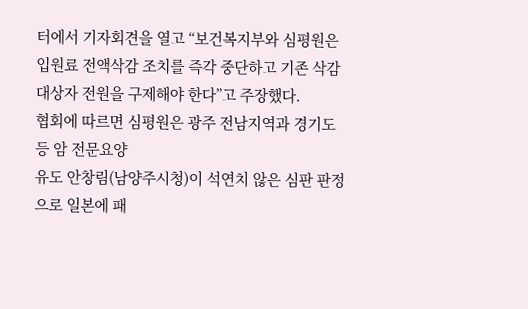터에서 기자회견을 열고 “보건복지부와 심평원은 입원료 전액삭감 조치를 즉각 중단하고 기존 삭감 대상자 전원을 구제해야 한다”고 주장했다.
협회에 따르면 심평원은 광주 전남지역과 경기도 등 암 전문요양
유도 안창림(남양주시청)이 석연치 않은 심판 판정으로 일본에 패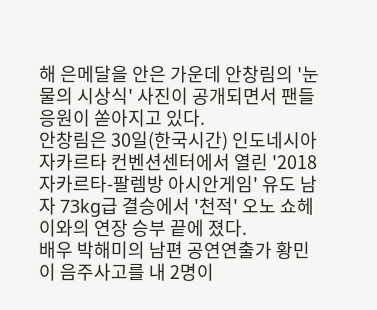해 은메달을 안은 가운데 안창림의 '눈물의 시상식' 사진이 공개되면서 팬들 응원이 쏟아지고 있다.
안창림은 30일(한국시간) 인도네시아 자카르타 컨벤션센터에서 열린 '2018 자카르타-팔렘방 아시안게임' 유도 남자 73kg급 결승에서 '천적' 오노 쇼헤이와의 연장 승부 끝에 졌다.
배우 박해미의 남편 공연연출가 황민이 음주사고를 내 2명이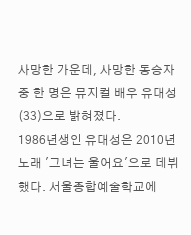사망한 가운데, 사망한 동승자 중 한 명은 뮤지컬 배우 유대성(33)으로 밝혀졌다.
1986년생인 유대성은 2010년 노래 '그녀는 울어요'으로 데뷔했다. 서울종합예술학교에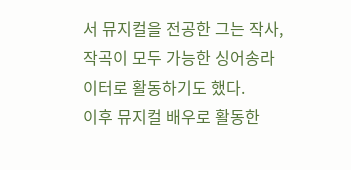서 뮤지컬을 전공한 그는 작사, 작곡이 모두 가능한 싱어송라이터로 활동하기도 했다.
이후 뮤지컬 배우로 활동한